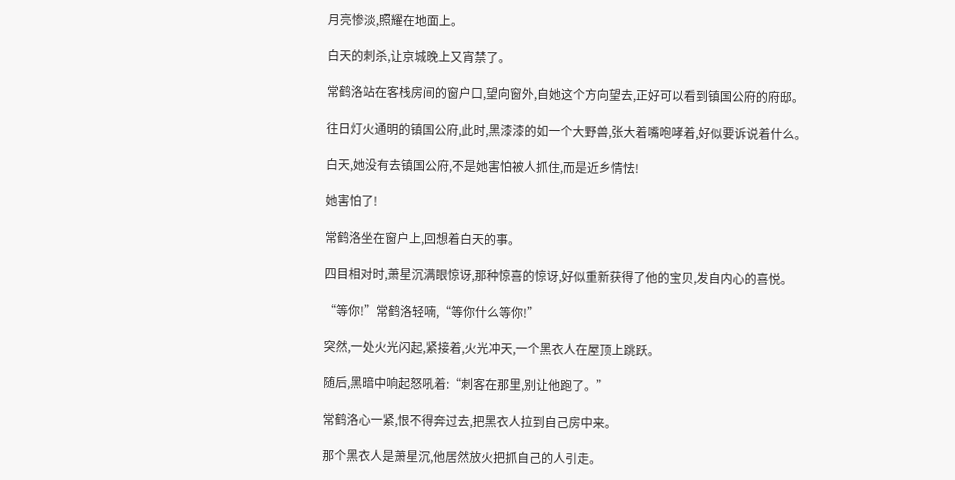月亮惨淡,照耀在地面上。

白天的刺杀,让京城晚上又宵禁了。

常鹤洛站在客栈房间的窗户口,望向窗外,自她这个方向望去,正好可以看到镇国公府的府邸。

往日灯火通明的镇国公府,此时,黑漆漆的如一个大野兽,张大着嘴咆哮着,好似要诉说着什么。

白天,她没有去镇国公府,不是她害怕被人抓住,而是近乡情怯!

她害怕了!

常鹤洛坐在窗户上,回想着白天的事。

四目相对时,萧星沉满眼惊讶,那种惊喜的惊讶,好似重新获得了他的宝贝,发自内心的喜悦。

“等你!”常鹤洛轻喃,“等你什么等你!”

突然,一处火光闪起,紧接着,火光冲天,一个黑衣人在屋顶上跳跃。

随后,黑暗中响起怒吼着:“刺客在那里,别让他跑了。”

常鹤洛心一紧,恨不得奔过去,把黑衣人拉到自己房中来。

那个黑衣人是萧星沉,他居然放火把抓自己的人引走。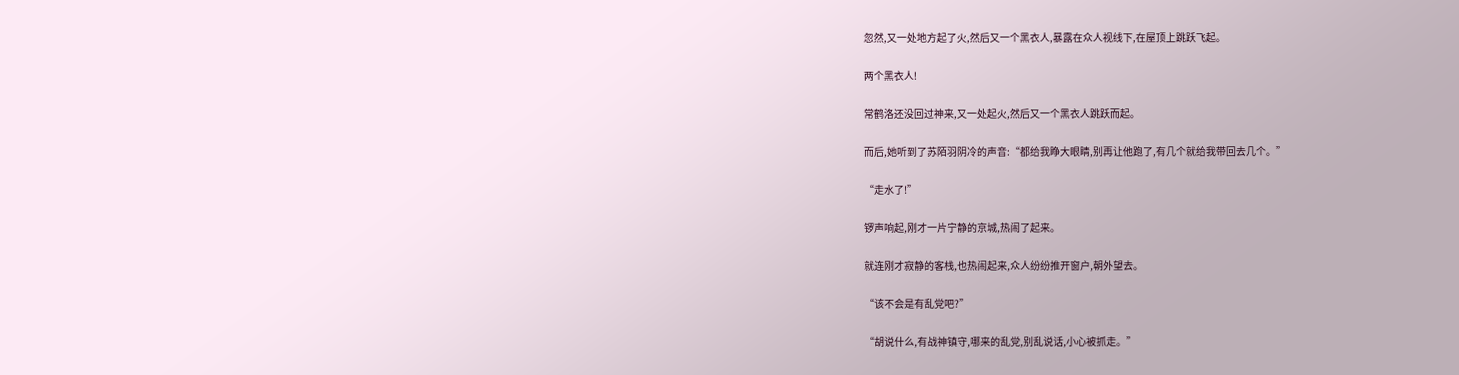忽然,又一处地方起了火,然后又一个黑衣人,暴露在众人视线下,在屋顶上跳跃飞起。

两个黑衣人!

常鹤洛还没回过神来,又一处起火,然后又一个黑衣人跳跃而起。

而后,她听到了苏陌羽阴冷的声音:“都给我睁大眼睛,别再让他跑了,有几个就给我带回去几个。”

“走水了!”

锣声响起,刚才一片宁静的京城,热闹了起来。

就连刚才寂静的客栈,也热闹起来,众人纷纷推开窗户,朝外望去。

“该不会是有乱党吧?”

“胡说什么,有战神镇守,哪来的乱党,别乱说话,小心被抓走。”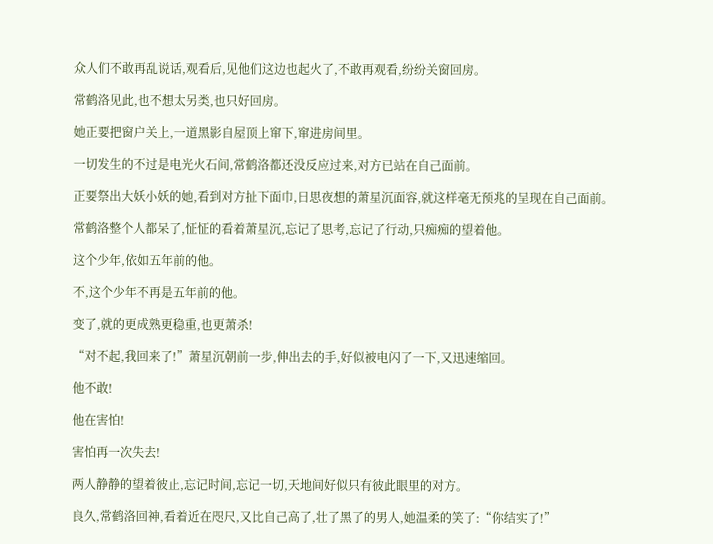众人们不敢再乱说话,观看后,见他们这边也起火了,不敢再观看,纷纷关窗回房。

常鹤洛见此,也不想太另类,也只好回房。

她正要把窗户关上,一道黑影自屋顶上窜下,窜进房间里。

一切发生的不过是电光火石间,常鹤洛都还没反应过来,对方已站在自己面前。

正要祭出大妖小妖的她,看到对方扯下面巾,日思夜想的萧星沉面容,就这样毫无预兆的呈现在自己面前。

常鹤洛整个人都呆了,怔怔的看着萧星沉,忘记了思考,忘记了行动,只痴痴的望着他。

这个少年,依如五年前的他。

不,这个少年不再是五年前的他。

变了,就的更成熟更稳重,也更萧杀!

“对不起,我回来了!”萧星沉朝前一步,伸出去的手,好似被电闪了一下,又迅速缩回。

他不敢!

他在害怕!

害怕再一次失去!

两人静静的望着彼止,忘记时间,忘记一切,天地间好似只有彼此眼里的对方。

良久,常鹤洛回神,看着近在咫尺,又比自己高了,壮了黑了的男人,她温柔的笑了:“你结实了!”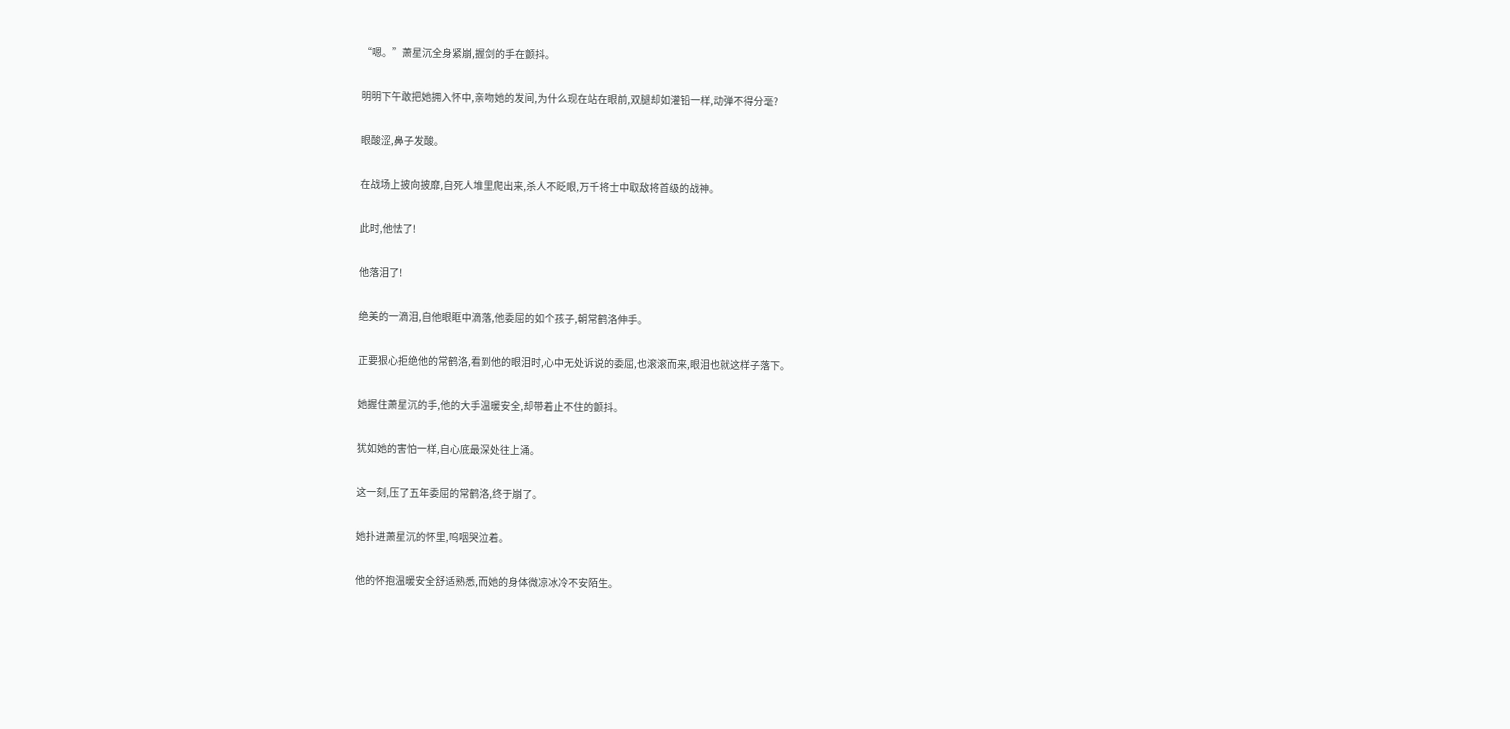“嗯。”萧星沉全身紧崩,握剑的手在颤抖。

明明下午敢把她拥入怀中,亲吻她的发间,为什么现在站在眼前,双腿却如灌铅一样,动弹不得分毫?

眼酸涩,鼻子发酸。

在战场上披向披靡,自死人堆里爬出来,杀人不眨眼,万千将士中取敌将首级的战神。

此时,他怯了!

他落泪了!

绝美的一滴泪,自他眼眶中滴落,他委屈的如个孩子,朝常鹤洛伸手。

正要狠心拒绝他的常鹤洛,看到他的眼泪时,心中无处诉说的委屈,也滚滚而来,眼泪也就这样子落下。

她握住萧星沉的手,他的大手温暖安全,却带着止不住的颤抖。

犹如她的害怕一样,自心底最深处往上涌。

这一刻,压了五年委屈的常鹤洛,终于崩了。

她扑进萧星沉的怀里,呜咽哭泣着。

他的怀抱温暖安全舒适熟悉,而她的身体微凉冰冷不安陌生。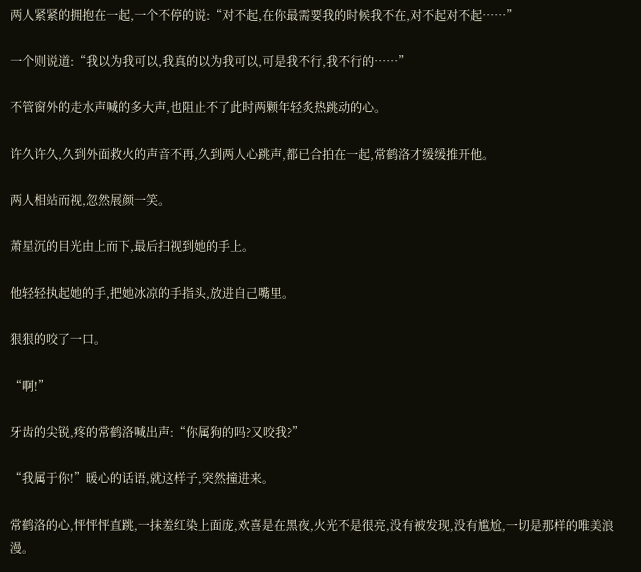两人紧紧的拥抱在一起,一个不停的说:“对不起,在你最需要我的时候我不在,对不起对不起……”

一个则说道:“我以为我可以,我真的以为我可以,可是我不行,我不行的……”

不管窗外的走水声喊的多大声,也阻止不了此时两颗年轻炙热跳动的心。

许久许久,久到外面救火的声音不再,久到两人心跳声,都已合拍在一起,常鹤洛才缓缓推开他。

两人相站而视,忽然展颜一笑。

萧星沉的目光由上而下,最后扫视到她的手上。

他轻轻执起她的手,把她冰凉的手指头,放进自己嘴里。

狠狠的咬了一口。

“啊!”

牙齿的尖锐,疼的常鹤洛喊出声:“你属狗的吗?又咬我?”

“我属于你!”暖心的话语,就这样子,突然撞进来。

常鹤洛的心,怦怦怦直跳,一抹羞红染上面庞,欢喜是在黑夜,火光不是很亮,没有被发现,没有尴尬,一切是那样的唯美浪漫。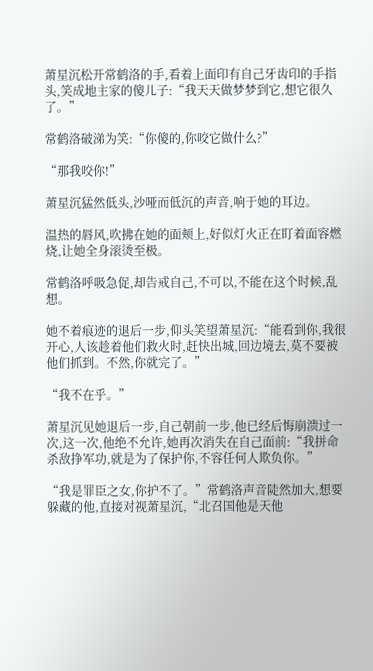萧星沉松开常鹤洛的手,看着上面印有自己牙齿印的手指头,笑成地主家的傻儿子:“我天天做梦梦到它,想它很久了。”

常鹤洛破涕为笑:“你傻的,你咬它做什么?”

“那我咬你!”

萧星沉猛然低头,沙哑而低沉的声音,响于她的耳边。

温热的唇风,吹拂在她的面颊上,好似灯火正在盯着面容燃烧,让她全身滚烫至极。

常鹤洛呼吸急促,却告戒自己,不可以,不能在这个时候,乱想。

她不着痕迹的退后一步,仰头笑望萧星沉:“能看到你,我很开心,人该趁着他们救火时,赶快出城,回边境去,莫不要被他们抓到。不然,你就完了。”

“我不在乎。”

萧星沉见她退后一步,自己朝前一步,他已经后悔崩溃过一次,这一次,他绝不允许,她再次消失在自己面前:“我拼命杀敌挣军功,就是为了保护你,不容任何人欺负你。”

“我是罪臣之女,你护不了。”常鹤洛声音陡然加大,想要躲藏的他,直接对视萧星沉,“北召国他是天他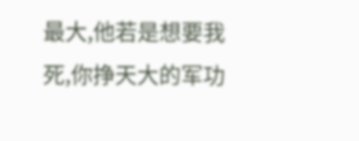最大,他若是想要我死,你挣天大的军功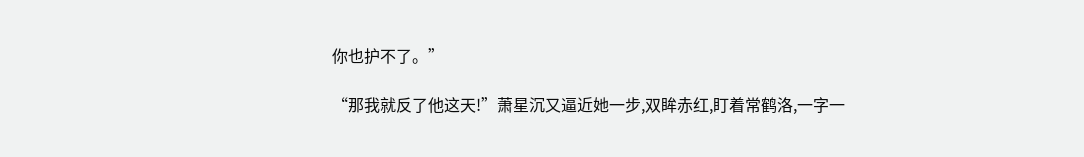你也护不了。”

“那我就反了他这天!”萧星沉又逼近她一步,双眸赤红,盯着常鹤洛,一字一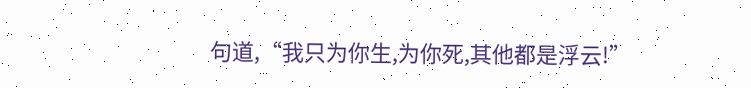句道,“我只为你生,为你死,其他都是浮云!”